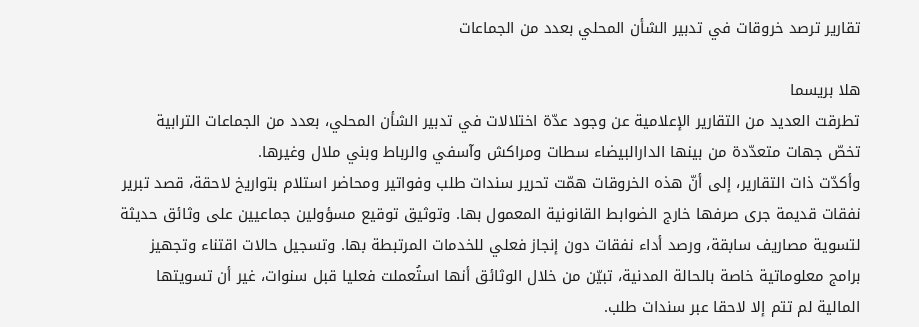تقارير ترصد خروقات في تدبير الشأن المحلي بعدد من الجماعات

هلا بريسما
تطرقت العديد من التقارير الإعلامية عن وجود عدّة اختلالات في تدبير الشأن المحلي، بعدد من الجماعات الترابية تخصّ جهات متعدّدة من بينها الدارالبيضاء سطات ومراكش وآسفي والرباط وبني ملال وغيرها.
وأكدّت ذات التقارير، إلى أنّ هذه الخروقات همّت تحرير سندات طلب وفواتير ومحاضر استلام بتواريخ لاحقة، قصد تبرير نفقات قديمة جرى صرفها خارج الضوابط القانونية المعمول بها. وتوثيق توقيع مسؤولين جماعيين على وثائق حديثة لتسوية مصاريف سابقة، ورصد أداء نفقات دون إنجاز فعلي للخدمات المرتبطة بها. وتسجيل حالات اقتناء وتجهيز برامج معلوماتية خاصة بالحالة المدنية، تبيّن من خلال الوثائق أنها استُعملت فعليا قبل سنوات، غير أن تسويتها المالية لم تتم إلا لاحقا عبر سندات طلب.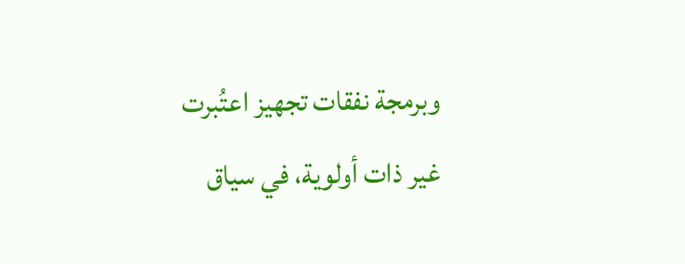وبرمجة نفقات تجهيز اعتُبرت غير ذات أولوية، في سياق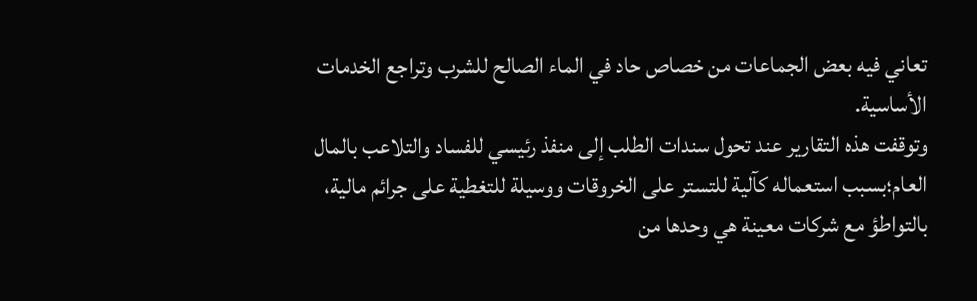تعاني فيه بعض الجماعات من خصاص حاد في الماء الصالح للشرب وتراجع الخدمات الأساسية.
وتوقفت هذه التقارير عند تحول سندات الطلب إلى منفذ رئيسي للفساد والتلاعب بالمال العام؛بسبب استعماله كآلية للتستر على الخروقات ووسيلة للتغطية على جرائم مالية، بالتواطؤ مع شركات معينة هي وحدها من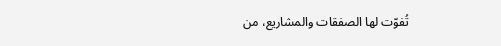تُفوّت لها الصفقات والمشاريع، من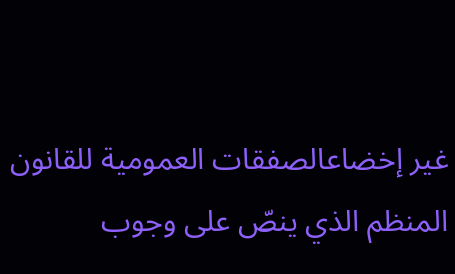غير إخضاعالصفقات العمومية للقانون المنظم الذي ينصّ على وجوب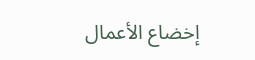إخضاع الأعمال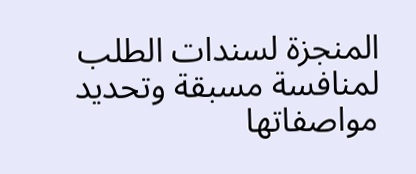المنجزة لسندات الطلب لمنافسة مسبقة وتحديد مواصفاتها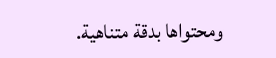ومحتواها بدقة متناهية.